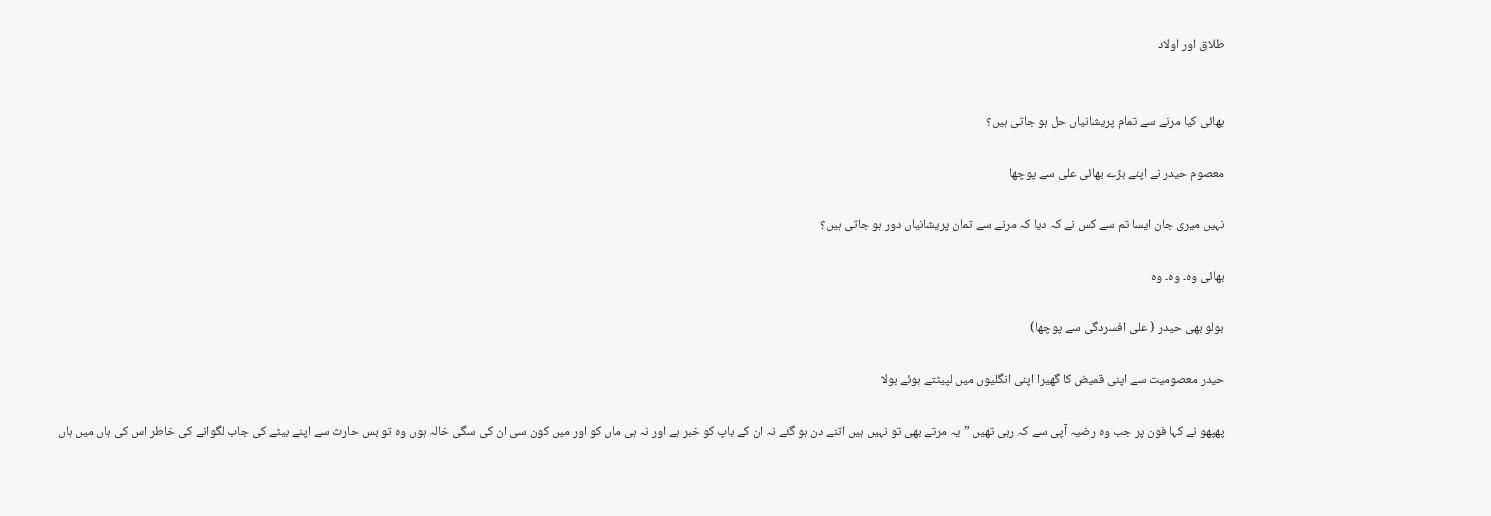طلاق اور اولاد


بھائی کیا مرنے سے تمام پریشانیاں حل ہو جاتی ہیں؟

معصوم حیدر نے اپنے بڑے بھائی علی سے پوچھا

نہیں میری جان ایسا تم سے کس نے کہ دیا کہ مرنے سے تمان پریشانیاں دور ہو جاتی ہیں؟

بھائی وہ۔ وہ۔ وہ

بولو بھی حیدر ( علی افسردگی سے پوچھا)

حیدر معصومیت سے اپنی قمیض کا گھیرا اپنی انگلیوں میں لپیٹتے ہوئے بولا

پھپھو نے کہا فون پر جب وہ رضیہ آپی سے کہ رہی تھیں ”یہ مرتے بھی تو نہیں ہیں اتنے دن ہو گئے نہ ان کے باپ کو خبر ہے اور نہ ہی ماں کو اور میں کون سی ان کی سگی خالہ ہوں وہ تو بس حارث سے اپنے بیٹے کی جاب لگوانے کی خاطر اس کی ہاں میں ہاں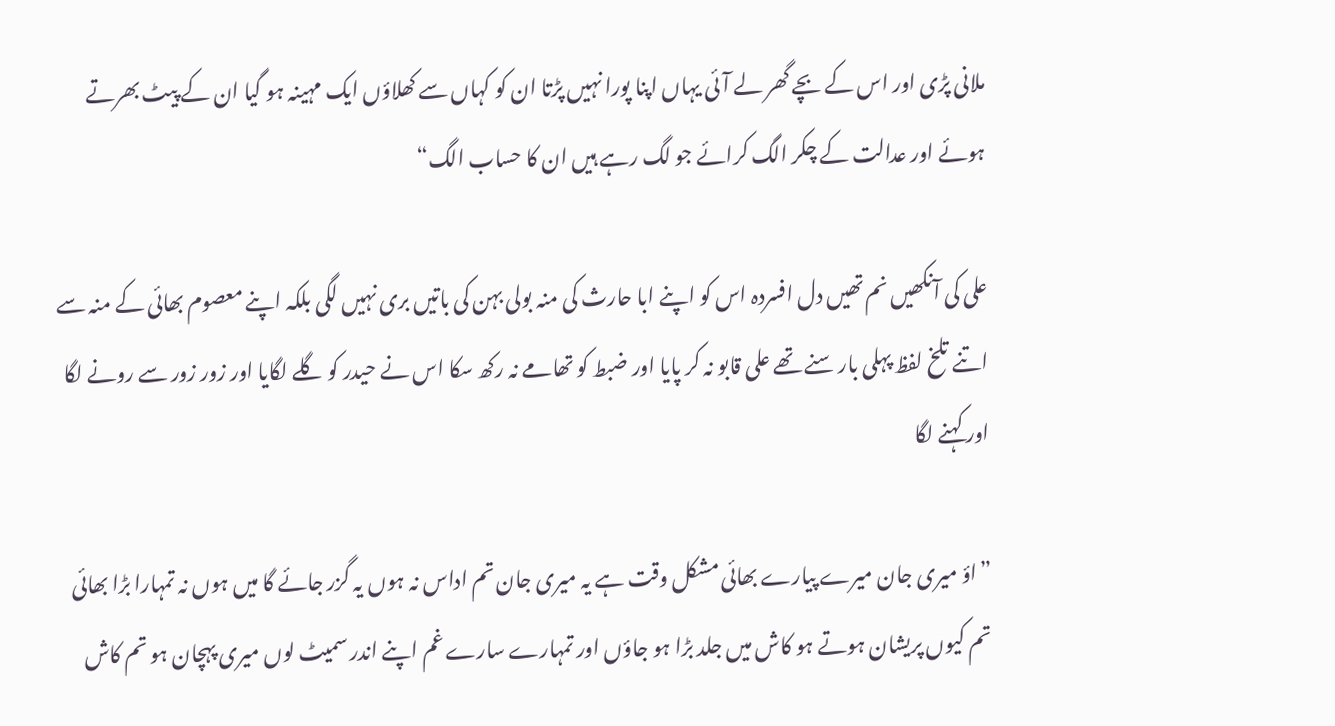ملانی پڑی اور اس کے بچے گھر لے آئی یہاں اپنا پورا نہیں پڑتا ان کو کہاں سے کھلاؤں ایک مہینہ ہو گیا ان کے پیٹ بھرتے ہوئے اور عدالت کے چکر الگ کرائے جو لگ رہے ہیں ان کا حساب الگ“

علی کی آنکھیں نم تھیں دل افسردہ اس کو اپنے ابا حارث کی منہ بولی بہن کی باتیں بری نہیں لگی بلکہ اپنے معصوم بھائی کے منہ سے اتنے تلخ لفظ پہلی بار سنے تھے علی قابو نہ کر پایا اور ضبط کو تھامے نہ رکھ سکا اس نے حیدر کو گلے لگایا اور زور زور سے رونے لگا اور کہنے لگا

”اؤ میری جان میرے پیارے بھائی مشکل وقت ہے یہ میری جان تم اداس نہ ہوں یہ گزر جائے گا میں ہوں نہ تمہارا بڑا بھائی تم کیوں پریشان ہوتے ہو کاش میں جلد بڑا ہو جاؤں اور تمہارے سارے غم اپنے اندر سمیٹ لوں میری پہچان ہو تم کاش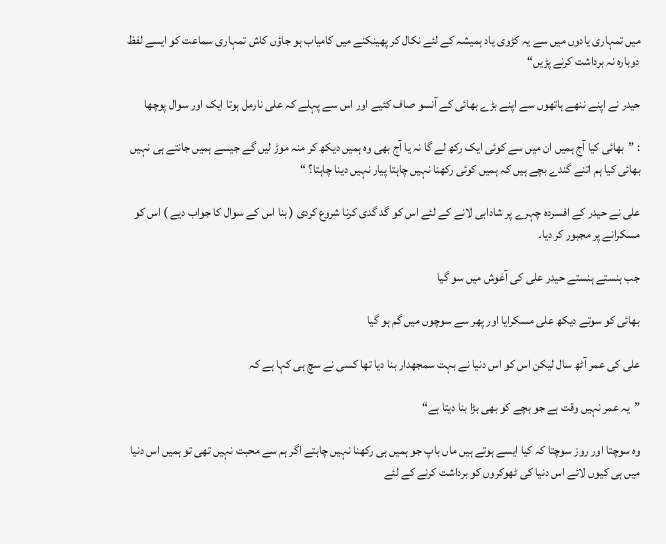میں تمہاری یادوں میں سے یہ کڑوی یاد ہمیشہ کے لئے نکال کر پھینکنے میں کامیاب ہو جاؤں کاش تمہاری سماعت کو ایسے لفظ دوبارہ نہ برداشت کرنے پڑیں“

حیدر نے اپنے ننھے ہاتھوں سے اپنے بڑے بھائی کے آنسو صاف کئیے اور اس سے پہلے کہ علی نارمل ہوتا ایک اور سوال پوچھا

: ”بھائی کیا آج ہمیں ان میں سے کوئی ایک رکھ لے گا نہ یا آج بھی وہ ہمیں دیکھ کر منہ موڑ لیں گے جیسے ہمیں جانتے ہی نہیں بھائی کیا ہم اتنے گندے بچے ہیں کہ ہمیں کوئی رکھنا نہیں چاہتا پیار نہیں دینا چاہتا؟ “

علی نے حیدر کے افسردہ چہرے پر شادابی لانے کے لئے اس کو گد گدی کرنا شروع کردی ( بنا اس کے سوال کا جواب دیے ) اس کو مسکرانے پر مجبور کر دیا۔

جب ہنستے ہنستے حیدر علی کی آغوش میں سو گیا

بھائی کو سوتے دیکھ علی مسکرایا اور پھر سے سوچوں میں گم ہو گیا

علی کی عمر آٹھ سال لیکن اس کو اس دنیا نے بہت سمجھدار بنا دیا تھا کسی نے سچ ہی کہا ہے کہ

”یہ عمر نہیں وقت ہے جو بچے کو بھی بڑا بنا دیتا ہے“

وہ سوچتا اور روز سوچتا کہ کیا ایسے ہوتے ہیں ماں باپ جو ہمیں ہی رکھنا نہیں چاہتے اگر ہم سے محبت نہیں تھی تو ہمیں اس دنیا میں ہی کیوں لائے اس دنیا کی ٹھوکروں کو برداشت کرنے کے لئے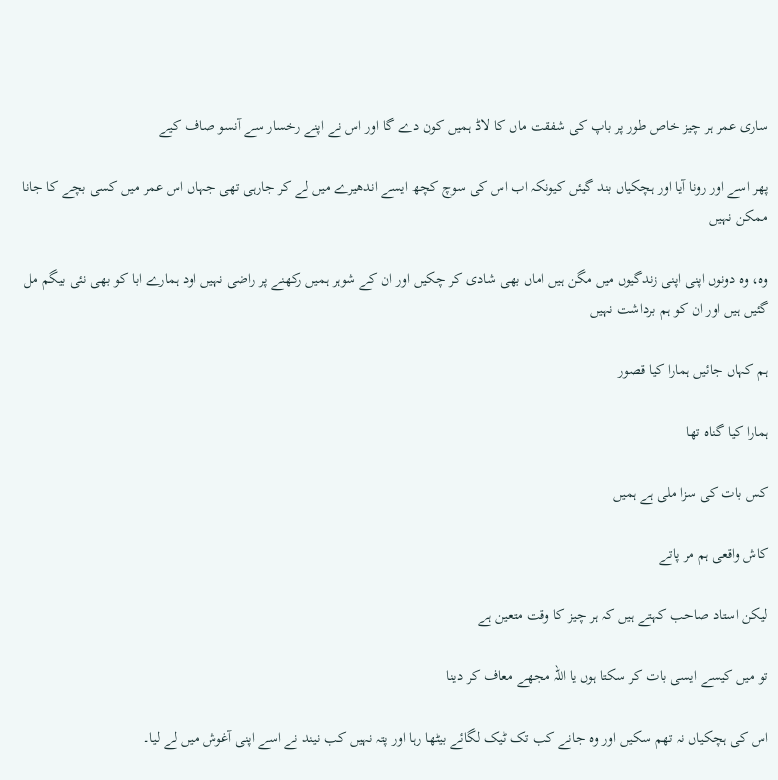ساری عمر ہر چیز خاص طور پر باپ کی شفقت ماں کا لاڈ ہمیں کون دے گا اور اس نے اپنے رخسار سے آنسو صاف کیے

پھر اسے اور رونا آیا اور ہچکیاں بند گیئں کیونکہ اب اس کی سوچ کچھ ایسے اندھیرے میں لے کر جارہی تھی جہاں اس عمر میں کسی بچے کا جانا ممکن نہیں

وہ، وہ دونوں اپنی اپنی زندگیوں میں مگن ہیں اماں بھی شادی کر چکیں اور ان کے شوہر ہمیں رکھنے پر راضی نہیں اود ہمارے ابا کو بھی نئی بیگم مل گئیں ہیں اور ان کو ہم برداشت نہیں

ہم کہاں جائیں ہمارا کیا قصور

ہمارا کیا گناہ تھا

کس بات کی سزا ملی ہے ہمیں

کاش واقعی ہم مر پاتے

لیکن استاد صاحب کہتے ہیں کہ ہر چیز کا وقت متعین ہے

تو میں کیسے ایسی بات کر سکتا ہوں یا اللہ مجھے معاف کر دینا

اس کی ہچکیاں نہ تھم سکیں اور وہ جانے کب تک ٹیک لگائے بیٹھا رہا اور پتہ نہیں کب نیند نے اسے اپنی آغوش میں لے لیا۔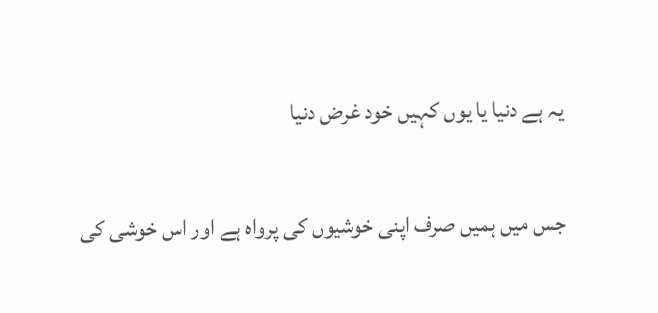یہ ہے دنیا یا یوں کہیں خود غرض دنیا

جس میں ہمیں صرف اپنی خوشیوں کی پرواہ ہے اور اس خوشی کی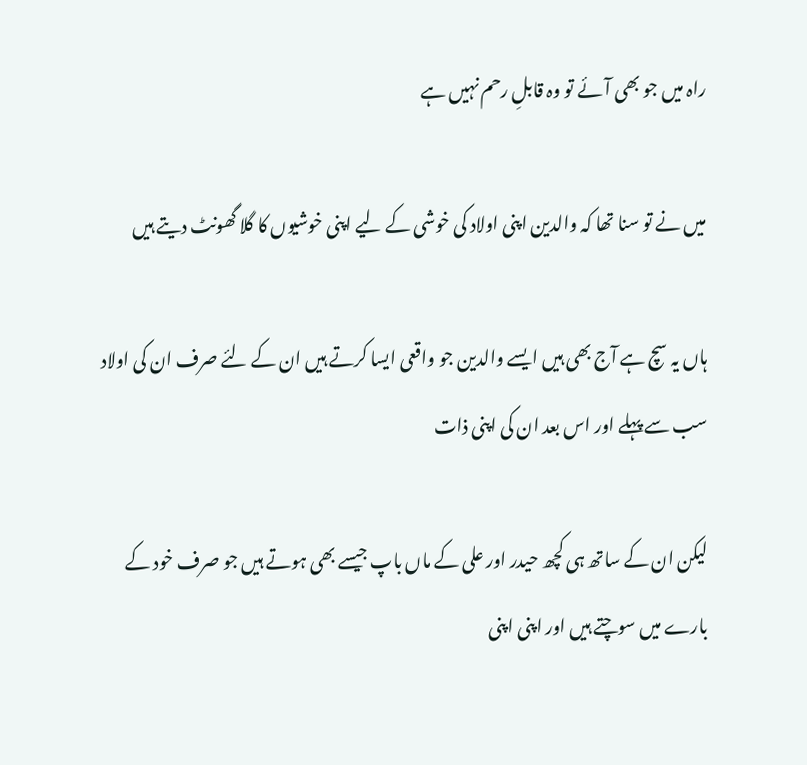راہ میں جو بھی آئے تو وہ قابلِ رحم نہیں ہے

میں نے تو سنا تھا کہ والدین اپنی اولاد کی خوشی کے لیے اپنی خوشیوں کا گلا گھونٹ دیتے ہیں

ہاں یہ سچ ہے آج بھی ہیں ایسے والدین جو واقعی ایسا کرتے ہیں ان کے لئے صرف ان کی اولاد سب سے پہلے اور اس بعد ان کی اپنی ذات

لیکن ان کے ساتھ ہی کچھ حیدر اور علی کے ماں باپ جیسے بھی ہوتے ہیں جو صرف خود کے بارے میں سوچتے ہیں اور اپنی اپنی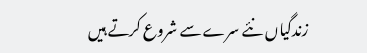زندگیاں نئے سرے سے شروع کرتے ہیں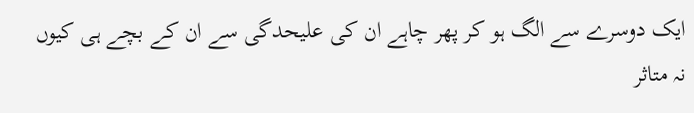ایک دوسرے سے الگ ہو کر پھر چاہے ان کی علیحدگی سے ان کے بچے ہی کیوں نہ متاثر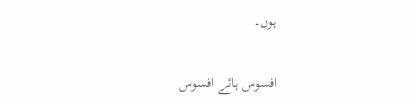ہوں۔

افسوس ہائے افسوس